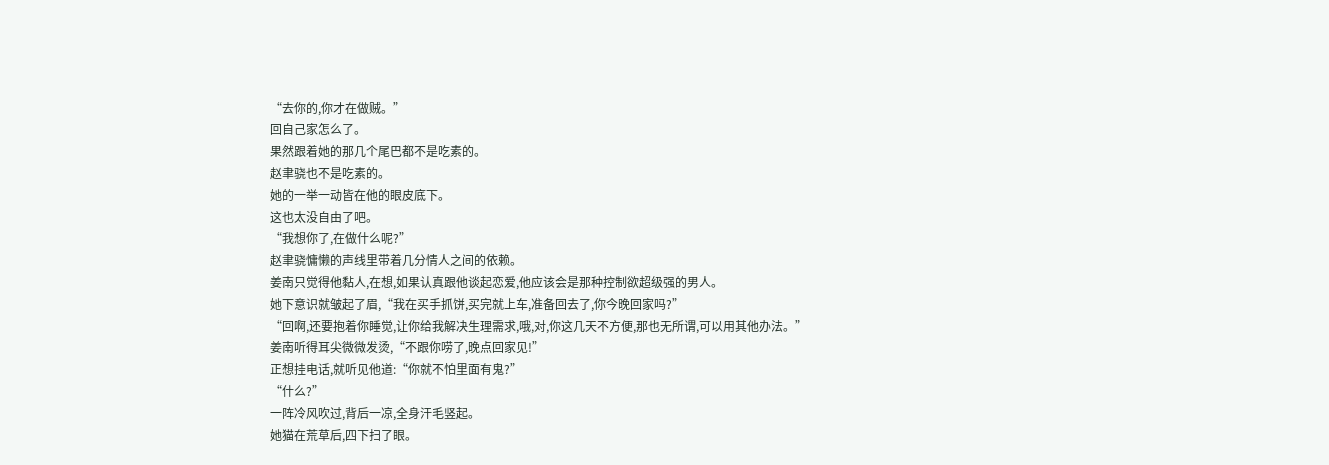“去你的,你才在做贼。”
回自己家怎么了。
果然跟着她的那几个尾巴都不是吃素的。
赵聿骁也不是吃素的。
她的一举一动皆在他的眼皮底下。
这也太没自由了吧。
“我想你了,在做什么呢?”
赵聿骁慵懒的声线里带着几分情人之间的依赖。
姜南只觉得他黏人,在想,如果认真跟他谈起恋爱,他应该会是那种控制欲超级强的男人。
她下意识就皱起了眉,“我在买手抓饼,买完就上车,准备回去了,你今晚回家吗?”
“回啊,还要抱着你睡觉,让你给我解决生理需求,哦,对,你这几天不方便,那也无所谓,可以用其他办法。”
姜南听得耳尖微微发烫,“不跟你唠了,晚点回家见!”
正想挂电话,就听见他道:“你就不怕里面有鬼?”
“什么?”
一阵冷风吹过,背后一凉,全身汗毛竖起。
她猫在荒草后,四下扫了眼。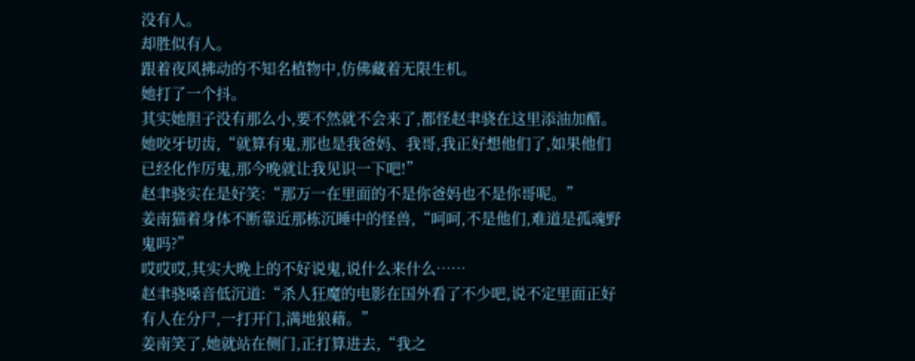没有人。
却胜似有人。
跟着夜风拂动的不知名植物中,仿佛藏着无限生机。
她打了一个抖。
其实她胆子没有那么小,要不然就不会来了,都怪赵聿骁在这里添油加醋。
她咬牙切齿,“就算有鬼,那也是我爸妈、我哥,我正好想他们了,如果他们已经化作厉鬼,那今晚就让我见识一下吧!”
赵聿骁实在是好笑:“那万一在里面的不是你爸妈也不是你哥呢。”
姜南猫着身体不断靠近那栋沉睡中的怪兽,“呵呵,不是他们,难道是孤魂野鬼吗?”
哎哎哎,其实大晚上的不好说鬼,说什么来什么……
赵聿骁嗓音低沉道:“杀人狂魔的电影在国外看了不少吧,说不定里面正好有人在分尸,一打开门,满地狼藉。”
姜南笑了,她就站在侧门,正打算进去,“我之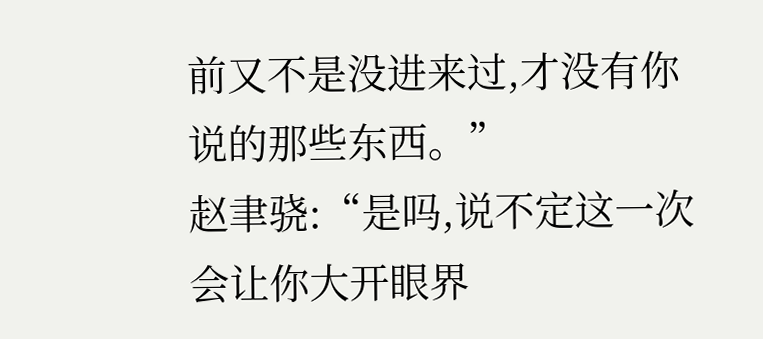前又不是没进来过,才没有你说的那些东西。”
赵聿骁:“是吗,说不定这一次会让你大开眼界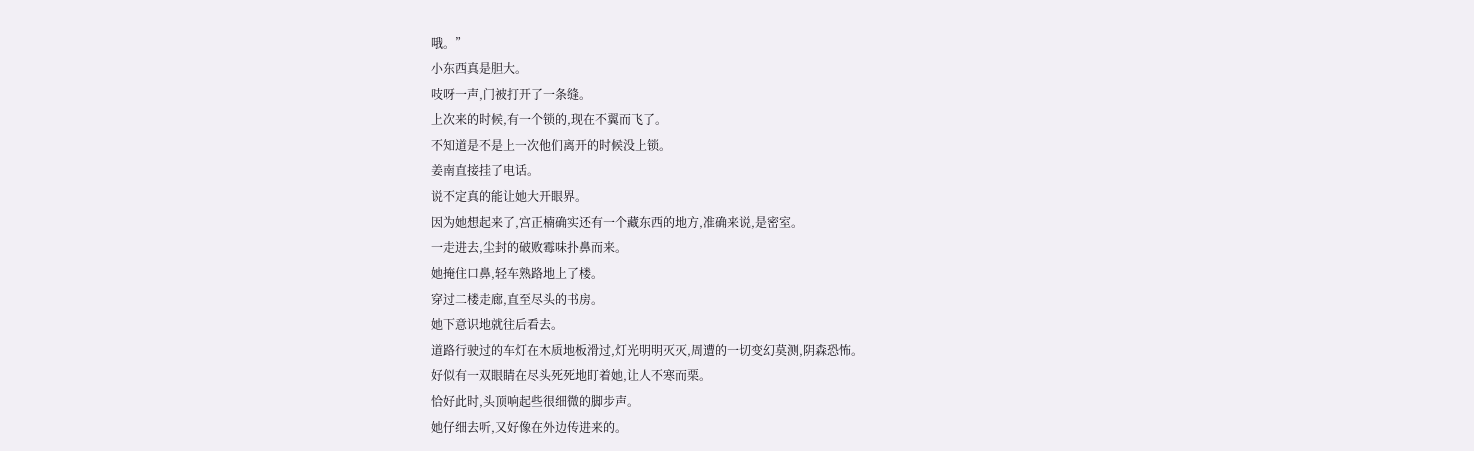哦。”
小东西真是胆大。
吱呀一声,门被打开了一条缝。
上次来的时候,有一个锁的,现在不翼而飞了。
不知道是不是上一次他们离开的时候没上锁。
姜南直接挂了电话。
说不定真的能让她大开眼界。
因为她想起来了,宫正楠确实还有一个藏东西的地方,准确来说,是密室。
一走进去,尘封的破败霉味扑鼻而来。
她掩住口鼻,轻车熟路地上了楼。
穿过二楼走廊,直至尽头的书房。
她下意识地就往后看去。
道路行驶过的车灯在木质地板滑过,灯光明明灭灭,周遭的一切变幻莫测,阴森恐怖。
好似有一双眼睛在尽头死死地盯着她,让人不寒而栗。
恰好此时,头顶响起些很细微的脚步声。
她仔细去听,又好像在外边传进来的。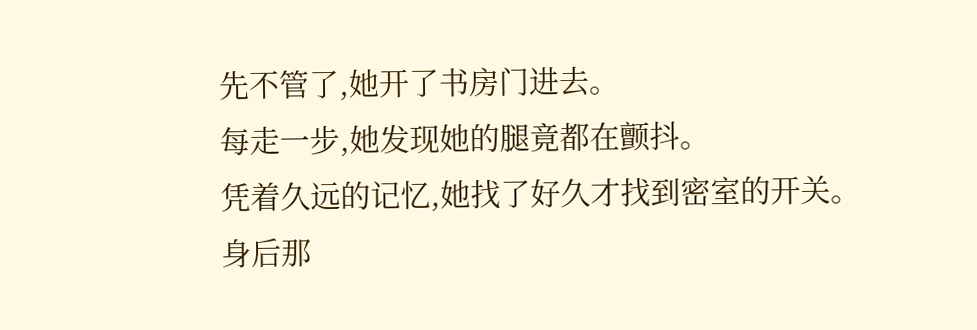先不管了,她开了书房门进去。
每走一步,她发现她的腿竟都在颤抖。
凭着久远的记忆,她找了好久才找到密室的开关。
身后那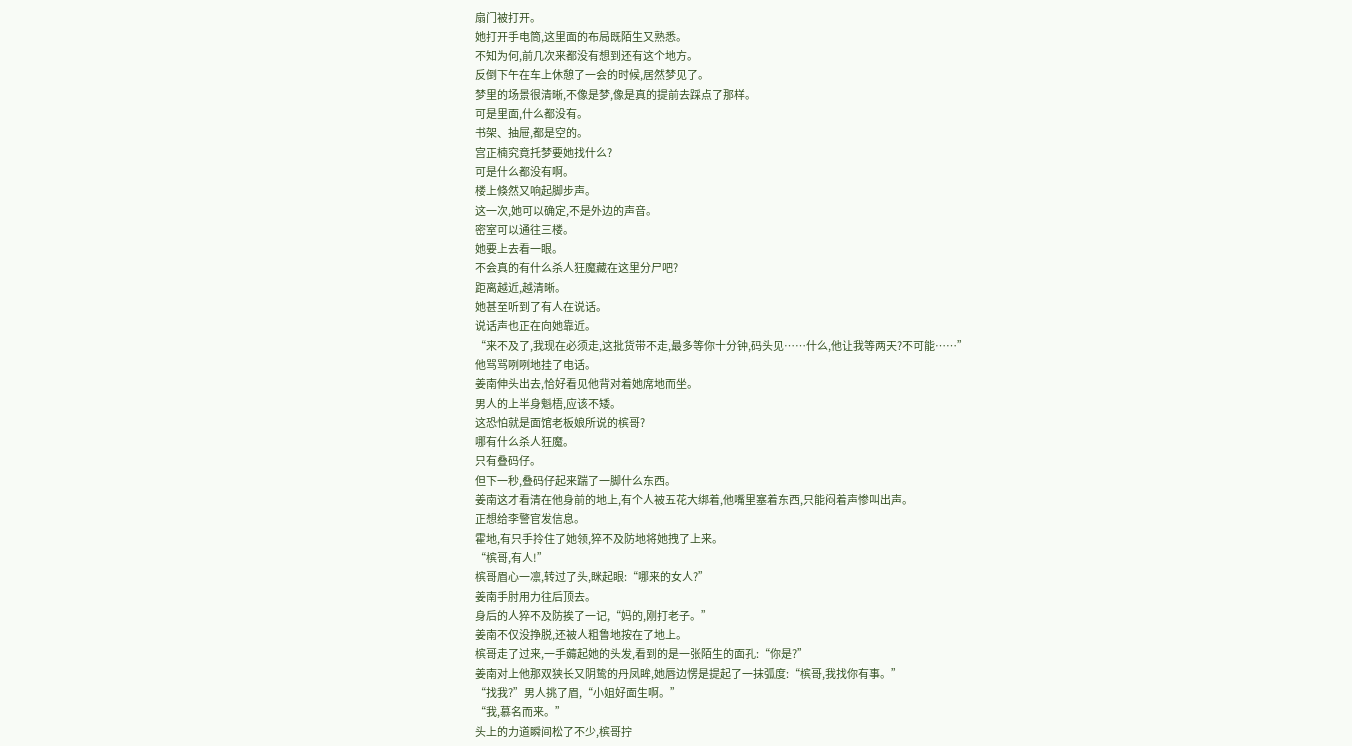扇门被打开。
她打开手电筒,这里面的布局既陌生又熟悉。
不知为何,前几次来都没有想到还有这个地方。
反倒下午在车上休憩了一会的时候,居然梦见了。
梦里的场景很清晰,不像是梦,像是真的提前去踩点了那样。
可是里面,什么都没有。
书架、抽屉,都是空的。
宫正楠究竟托梦要她找什么?
可是什么都没有啊。
楼上倏然又响起脚步声。
这一次,她可以确定,不是外边的声音。
密室可以通往三楼。
她要上去看一眼。
不会真的有什么杀人狂魔藏在这里分尸吧?
距离越近,越清晰。
她甚至听到了有人在说话。
说话声也正在向她靠近。
“来不及了,我现在必须走,这批货带不走,最多等你十分钟,码头见……什么,他让我等两天?不可能……”
他骂骂咧咧地挂了电话。
姜南伸头出去,恰好看见他背对着她席地而坐。
男人的上半身魁梧,应该不矮。
这恐怕就是面馆老板娘所说的槟哥?
哪有什么杀人狂魔。
只有叠码仔。
但下一秒,叠码仔起来踹了一脚什么东西。
姜南这才看清在他身前的地上,有个人被五花大绑着,他嘴里塞着东西,只能闷着声惨叫出声。
正想给李警官发信息。
霍地,有只手拎住了她领,猝不及防地将她拽了上来。
“槟哥,有人!”
槟哥眉心一凛,转过了头,眯起眼:“哪来的女人?”
姜南手肘用力往后顶去。
身后的人猝不及防挨了一记,“妈的,刚打老子。”
姜南不仅没挣脱,还被人粗鲁地按在了地上。
槟哥走了过来,一手薅起她的头发,看到的是一张陌生的面孔:“你是?”
姜南对上他那双狭长又阴鸷的丹凤眸,她唇边愣是提起了一抹弧度:“槟哥,我找你有事。”
“找我?”男人挑了眉,“小姐好面生啊。”
“我,慕名而来。”
头上的力道瞬间松了不少,槟哥拧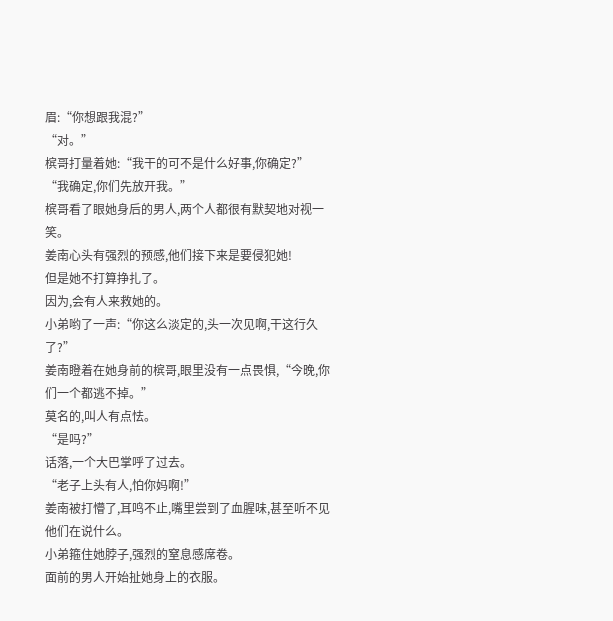眉:“你想跟我混?”
“对。”
槟哥打量着她:“我干的可不是什么好事,你确定?”
“我确定,你们先放开我。”
槟哥看了眼她身后的男人,两个人都很有默契地对视一笑。
姜南心头有强烈的预感,他们接下来是要侵犯她!
但是她不打算挣扎了。
因为,会有人来救她的。
小弟哟了一声:“你这么淡定的,头一次见啊,干这行久了?”
姜南瞪着在她身前的槟哥,眼里没有一点畏惧,“今晚,你们一个都逃不掉。”
莫名的,叫人有点怯。
“是吗?”
话落,一个大巴掌呼了过去。
“老子上头有人,怕你妈啊!”
姜南被打懵了,耳鸣不止,嘴里尝到了血腥味,甚至听不见他们在说什么。
小弟箍住她脖子,强烈的窒息感席卷。
面前的男人开始扯她身上的衣服。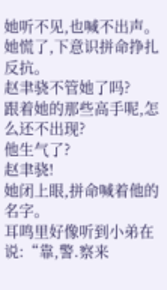她听不见,也喊不出声。
她慌了,下意识拼命挣扎反抗。
赵聿骁不管她了吗?
跟着她的那些高手呢,怎么还不出现?
他生气了?
赵聿骁!
她闭上眼,拼命喊着他的名字。
耳鸣里好像听到小弟在说:“靠,警.察来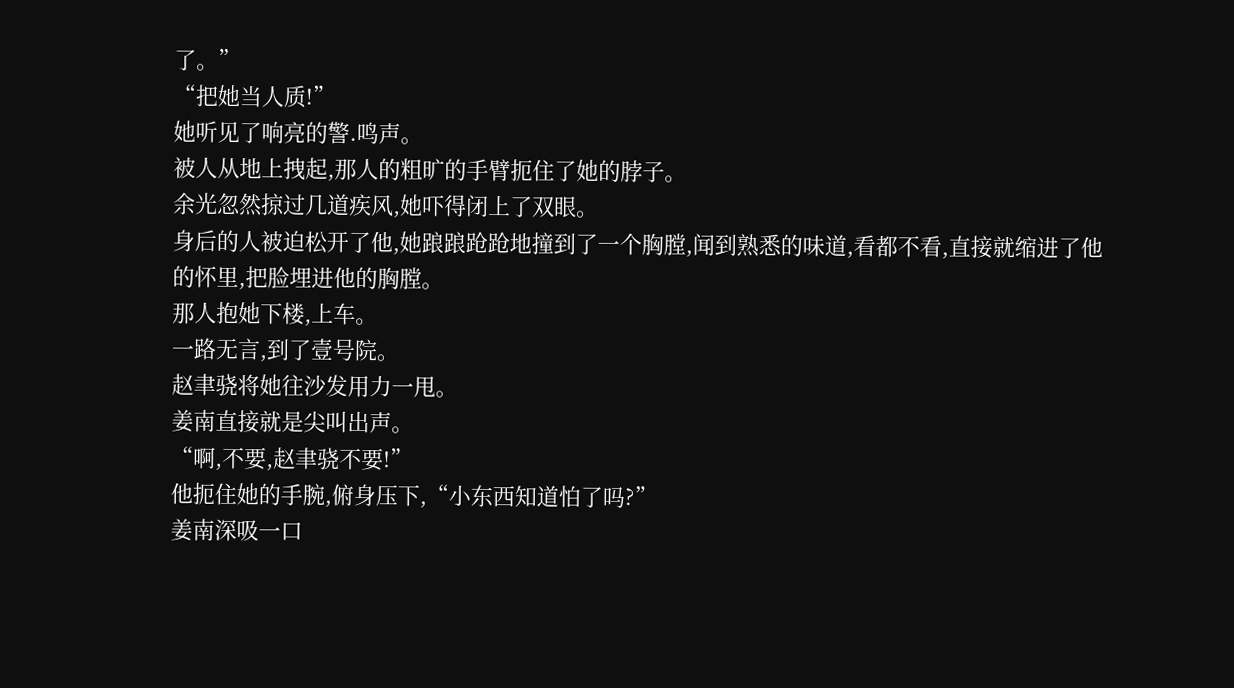了。”
“把她当人质!”
她听见了响亮的警.鸣声。
被人从地上拽起,那人的粗旷的手臂扼住了她的脖子。
余光忽然掠过几道疾风,她吓得闭上了双眼。
身后的人被迫松开了他,她踉踉跄跄地撞到了一个胸膛,闻到熟悉的味道,看都不看,直接就缩进了他的怀里,把脸埋进他的胸膛。
那人抱她下楼,上车。
一路无言,到了壹号院。
赵聿骁将她往沙发用力一甩。
姜南直接就是尖叫出声。
“啊,不要,赵聿骁不要!”
他扼住她的手腕,俯身压下,“小东西知道怕了吗?”
姜南深吸一口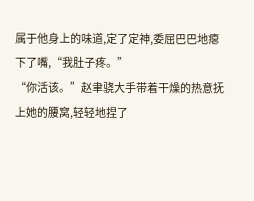属于他身上的味道,定了定神,委屈巴巴地瘪下了嘴,“我肚子疼。”
“你活该。”赵聿骁大手带着干燥的热意抚上她的腰窝,轻轻地捏了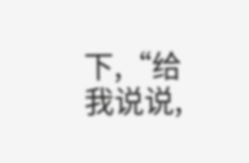下,“给我说说,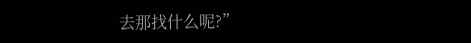去那找什么呢?”